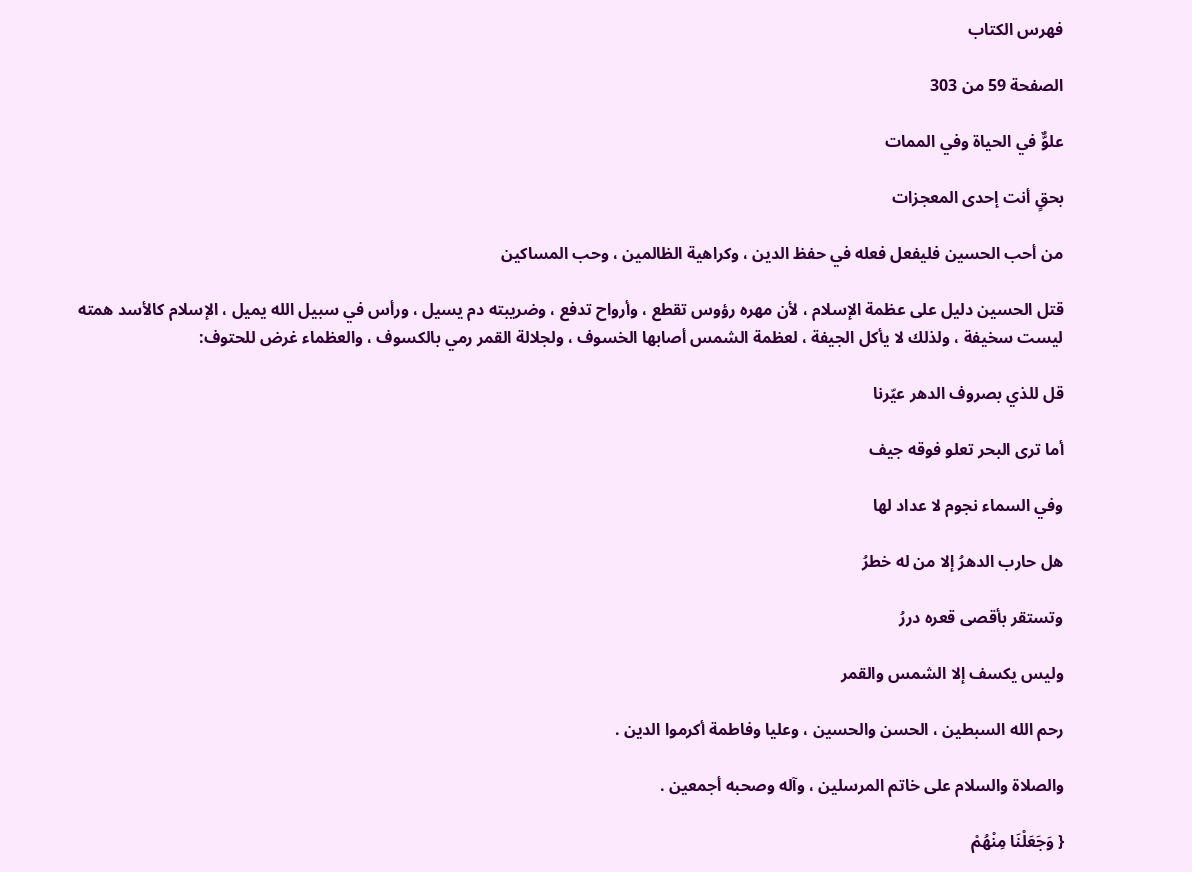فهرس الكتاب

الصفحة 59 من 303

علوٌّ في الحياة وفي الممات

بحقٍ أنت إحدى المعجزات

من أحب الحسين فليفعل فعله في حفظ الدين ، وكراهية الظالمين ، وحب المساكين

قتل الحسين دليل على عظمة الإسلام ، لأن مهره رؤوس تقطع ، وأرواح تدفع ، وضريبته دم يسيل ، ورأس في سبيل الله يميل ، الإسلام كالأسد همته ليست سخيفة ، ولذلك لا يأكل الجيفة ، لعظمة الشمس أصابها الخسوف ، ولجلالة القمر رمي بالكسوف ، والعظماء غرض للحتوف:

قل للذي بصروف الدهر عيّرنا

أما ترى البحر تعلو فوقه جيف

وفي السماء نجوم لا عداد لها

هل حارب الدهرُ إلا من له خطرُ

وتستقر بأقصى قعره دررُ

وليس يكسف إلا الشمس والقمر

رحم الله السبطين ، الحسن والحسين ، وعليا وفاطمة أكرموا الدين .

والصلاة والسلام على خاتم المرسلين ، وآله وصحبه أجمعين .

{ وَجَعَلْنَا مِنْهُمْ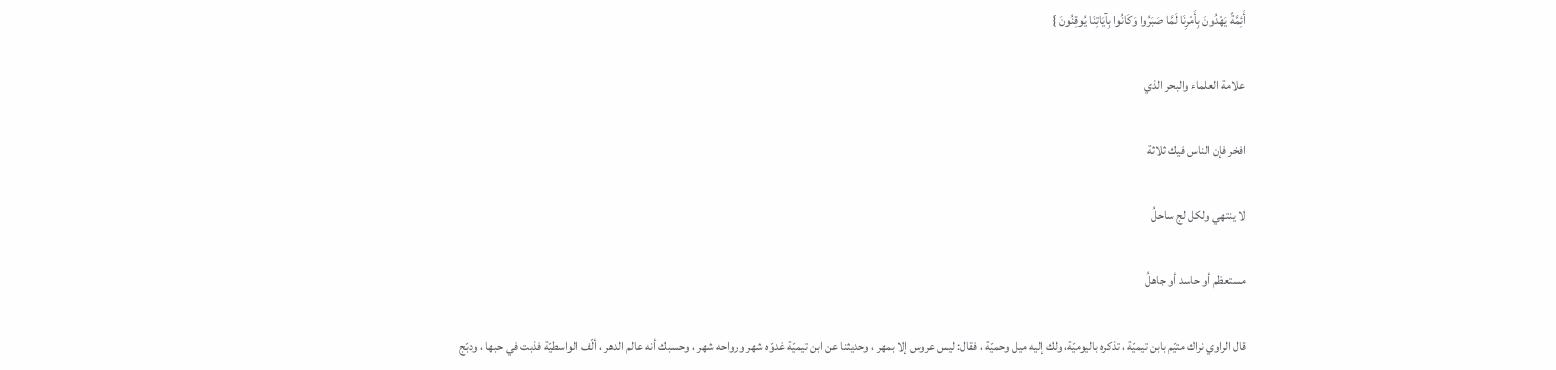أَئِمَّةً يَهْدُونَ بِأَمْرِنَا لَمَّا صَبَرُوا وَكَانُوا بِآيَاتِنَا يُوقِنُونَ }

علامة العلماء والبحر الذي

افخر فإن الناس فيك ثلاثة

لا ينتهي ولكل لج ساحلُ

مستعظم أو حاسد أو جاهلُ

قال الراوي نراك متيّم بابن تيميّة ، تذكره باليوميّة، ولك إليه ميل وحميّة ، فقال: ليس عروس إلا بمهر ، وحديثنا عن ابن تيميّة غدوّه شهر ورواحه شهر ، وحسبك أنه عالم الدهر ، ألّف الواسطيّة فذبت في حبها ، ودبّج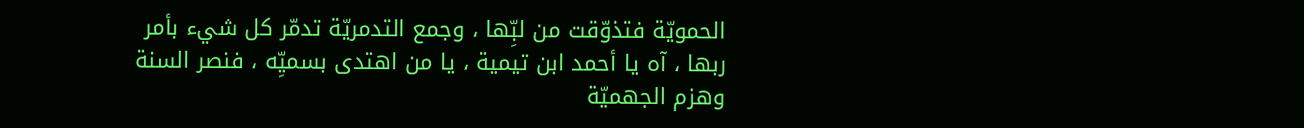الحمويّة فتذوّقت من لبِّها ، وجمع التدمريّة تدمّر كل شيء بأمر ربها ، آه يا أحمد ابن تيمية ، يا من اهتدى بسميِّه ، فنصر السنة وهزم الجهميّة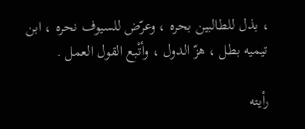، بذل للطالبين بحره ، وعرّض للسيوف نحره ، ابن تيميه بطل ، هزّ الدول ، وأتْبع القول العمل .

رأيته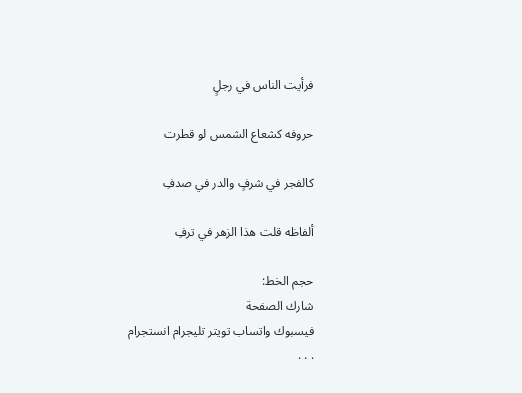فرأيت الناس في رجلٍ

حروفه كشعاع الشمس لو قطرت

كالفجر في شرفٍ والدر في صدفِ

ألفاظه قلت هذا الزهر في ترفِ

حجم الخط:
شارك الصفحة
فيسبوك واتساب تويتر تليجرام انستجرام
. . .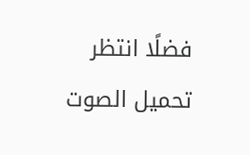فضلًا انتظر تحميل الصوت